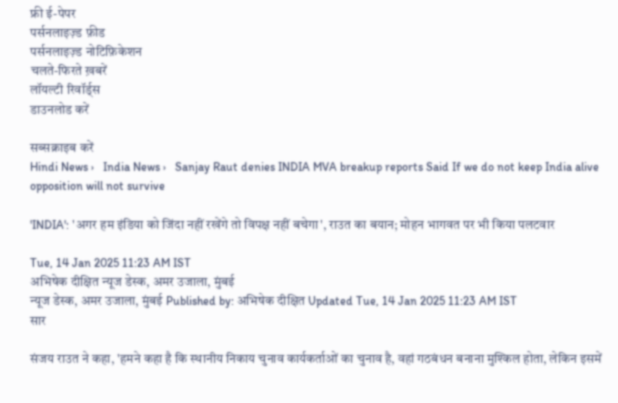फ्री ई-पेपर
पर्सनलाइज़्ड फ़ीड
पर्सनलाइज़्ड नोटिफ़िकेशन
चलते-फिरते ख़बरें
लॉयल्टी रिवॉर्ड्स
डाउनलोड करें

सब्सक्राइब करें
Hindi News ›   India News ›   Sanjay Raut denies INDIA MVA breakup reports Said If we do not keep India alive opposition will not survive

'INDIA': 'अगर हम इंडिया को जिंदा नहीं रखेंगे तो विपक्ष नहीं बचेगा', राउत का बयान; मोहन भागवत पर भी किया पलटवार

Tue, 14 Jan 2025 11:23 AM IST
अभिषेक दीक्षित न्यूज डेस्क, अमर उजाला, मुंबई
न्यूज डेस्क, अमर उजाला, मुंबई Published by: अभिषेक दीक्षित Updated Tue, 14 Jan 2025 11:23 AM IST
सार

संजय राउत ने कहा, 'हमने कहा है कि स्थानीय निकाय चुनाव कार्यकर्ताओं का चुनाव है, वहां गठबंधन बनाना मुश्किल होता, लेकिन इसमें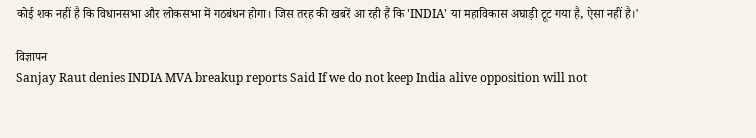कोई शक नहीं है कि विधानसभा और लोकसभा में गठबंधन होगा। जिस तरह की खबरें आ रही हैं कि 'INDIA' या महाविकास अघाड़ी टूट गया है, ऐसा नहीं है।'

विज्ञापन
Sanjay Raut denies INDIA MVA breakup reports Said If we do not keep India alive opposition will not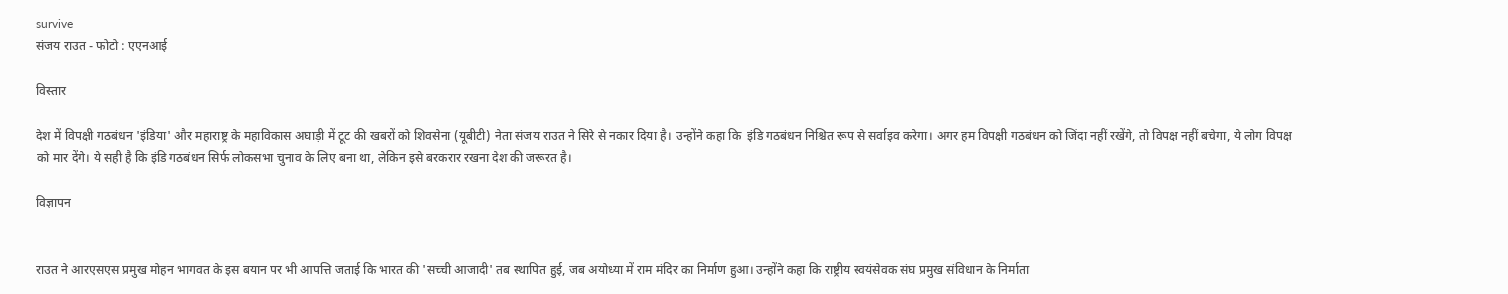survive
संजय राउत - फोटो : एएनआई

विस्तार

देश में विपक्षी गठबंधन 'इंडिया' और महाराष्ट्र के महाविकास अघाड़ी में टूट की खबरों को शिवसेना (यूबीटी) नेता संजय राउत ने सिरे से नकार दिया है। उन्होंने कहा कि  इंडि गठबंधन निश्चित रूप से सर्वाइव करेगा। अगर हम विपक्षी गठबंधन को जिंदा नहीं रखेंगे, तो विपक्ष नहीं बचेगा, ये लोग विपक्ष को मार देंगे। ये सही है कि इंडि गठबंधन सिर्फ लोकसभा चुनाव के लिए बना था, लेकिन इसे बरकरार रखना देश की जरूरत है।

विज्ञापन


राउत ने आरएसएस प्रमुख मोहन भागवत के इस बयान पर भी आपत्ति जताई कि भारत की 'सच्ची आजादी' तब स्थापित हुई, जब अयोध्या में राम मंदिर का निर्माण हुआ। उन्होंने कहा कि राष्ट्रीय स्वयंसेवक संघ प्रमुख संविधान के निर्माता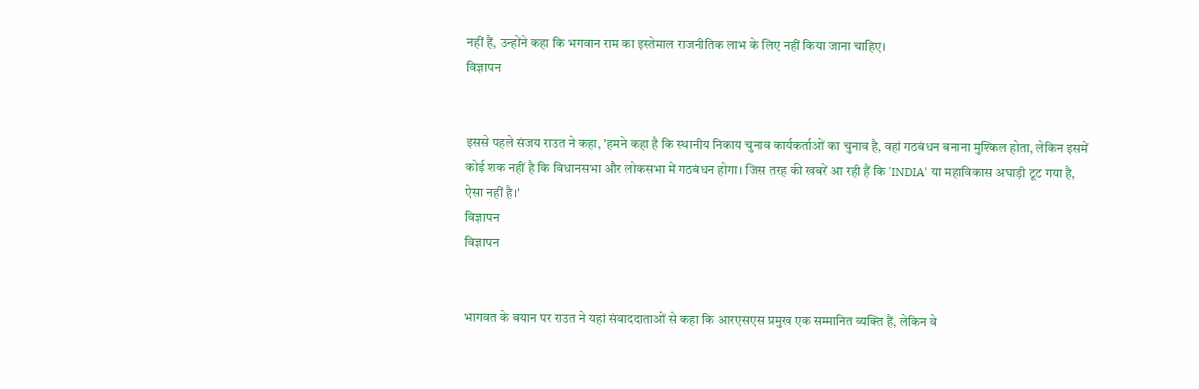नहीं हैं, उन्होंने कहा कि भगवान राम का इस्तेमाल राजनीतिक लाभ के लिए नहीं किया जाना चाहिए।
विज्ञापन


इससे पहले संजय राउत ने कहा, 'हमने कहा है कि स्थानीय निकाय चुनाव कार्यकर्ताओं का चुनाव है, वहां गठबंधन बनाना मुश्किल होता, लेकिन इसमें कोई शक नहीं है कि विधानसभा और लोकसभा में गठबंधन होगा। जिस तरह की खबरें आ रही हैं कि 'INDIA' या महाविकास अघाड़ी टूट गया है, ऐसा नहीं है।'
विज्ञापन
विज्ञापन


भागवत के बयान पर राउत ने यहां संवाददाताओं से कहा कि आरएसएस प्रमुख एक सम्मानित व्यक्ति हैं, लेकिन वे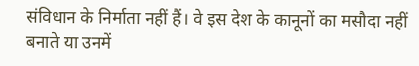संविधान के निर्माता नहीं हैं। वे इस देश के कानूनों का मसौदा नहीं बनाते या उनमें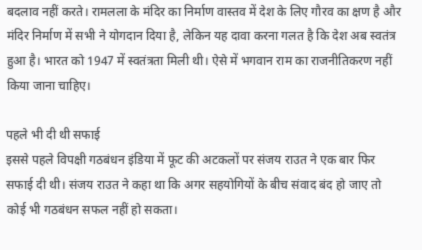बदलाव नहीं करते। रामलला के मंदिर का निर्माण वास्तव में देश के लिए गौरव का क्षण है और मंदिर निर्माण में सभी ने योगदान दिया है, लेकिन यह दावा करना गलत है कि देश अब स्वतंत्र हुआ है। भारत को 1947 में स्वतंत्रता मिली थी। ऐसे में भगवान राम का राजनीतिकरण नहीं किया जाना चाहिए।

पहले भी दी थी सफाई
इससे पहले विपक्षी गठबंधन इंडिया में फूट की अटकलों पर संजय राउत ने एक बार फिर सफाई दी थी। संजय राउत ने कहा था कि अगर सहयोगियों के बीच संवाद बंद हो जाए तो कोई भी गठबंधन सफल नहीं हो सकता।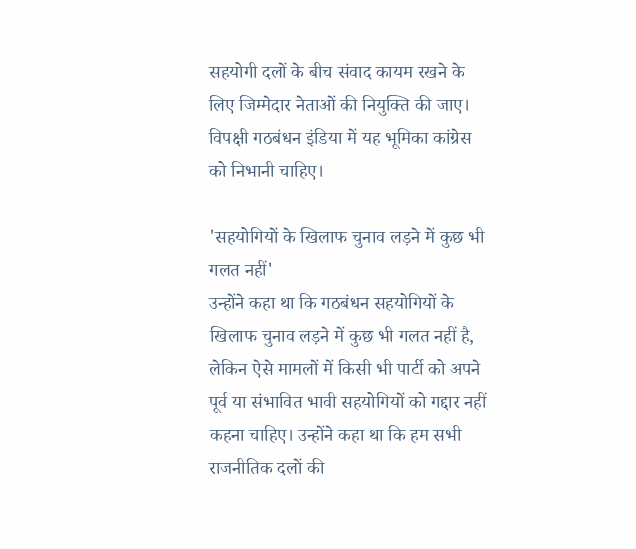सहयोगी दलों के बीच संवाद कायम रखने के लिए जिम्मेदार नेताओं की नियुक्ति की जाए। विपक्षी गठबंधन इंडिया में यह भूमिका कांग्रेस को निभानी चाहिए।

'सहयोगियों के खिलाफ चुनाव लड़ने में कुछ भी गलत नहीं'
उन्होंने कहा था कि गठबंधन सहयोगियों के खिलाफ चुनाव लड़ने में कुछ भी गलत नहीं है, लेकिन ऐसे मामलों में किसी भी पार्टी को अपने पूर्व या संभावित भावी सहयोगियों को गद्दार नहीं कहना चाहिए। उन्होंने कहा था कि हम सभी राजनीतिक दलों की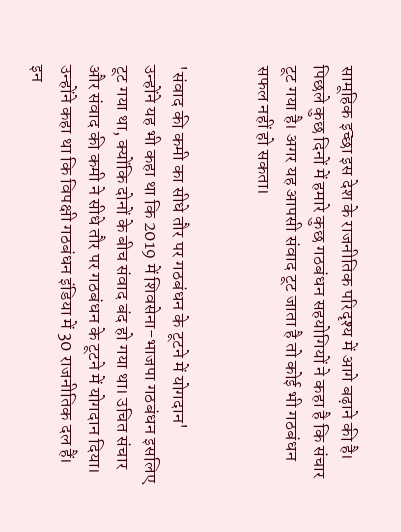सामूहिक इच्छा इस देश के राजनीतिक परिदृश्य में आगे बढ़ाने की है। पिछले कुछ दिनों में हमारे कुछ गठबंधन सहयोगियों ने कहा है कि संचार टूट गया है। अगर यह आपसी संवाद टूट जाता है तो कोई भी गठबंधन सफल नहीं हो सकता।


'संवाद की कमी का सीधे तौर पर गठबंधन के टूटने में योगदान'
उन्होंने यह भी कहा था कि 2019 में शिवसेना-भाजपा गठबंधन इसलिए टूट गया था, क्योंकि दोनों के बीच संवाद बंद हो गया था। उचित संचार और संवाद की कमी ने सीधे तौर पर गठबंधन के टूटने में योगदान दिया। उन्होंने कहा था कि विपक्षी गठबंधन इंडिया में 30 राजनीतिक दल हैं। इन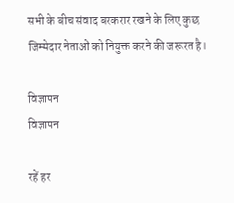सभी के बीच संवाद बरकरार रखने के लिए कुछ जिम्मेदार नेताओं को नियुक्त करने की जरूरत है।

विज्ञापन
विज्ञापन

रहें हर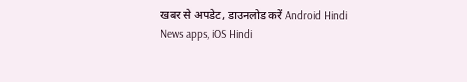खबर से अपडेट, डाउनलोड करें Android Hindi News apps, iOS Hindi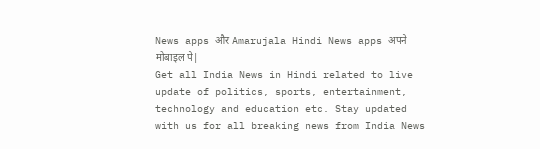News apps और Amarujala Hindi News apps अपने मोबाइल पे|
Get all India News in Hindi related to live update of politics, sports, entertainment, technology and education etc. Stay updated with us for all breaking news from India News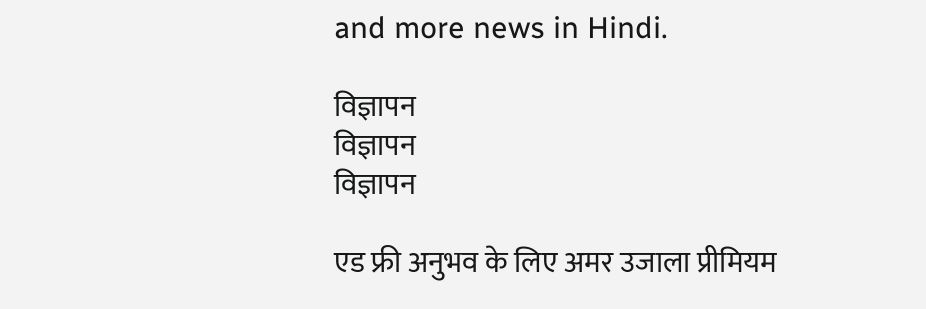and more news in Hindi.

विज्ञापन
विज्ञापन
विज्ञापन

एड फ्री अनुभव के लिए अमर उजाला प्रीमियम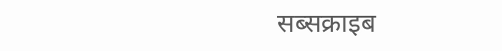सब्सक्राइब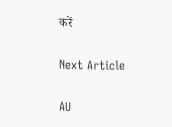करें

Next Article

AU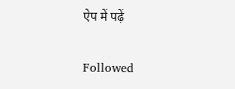ऐप में पढ़ें

Followed